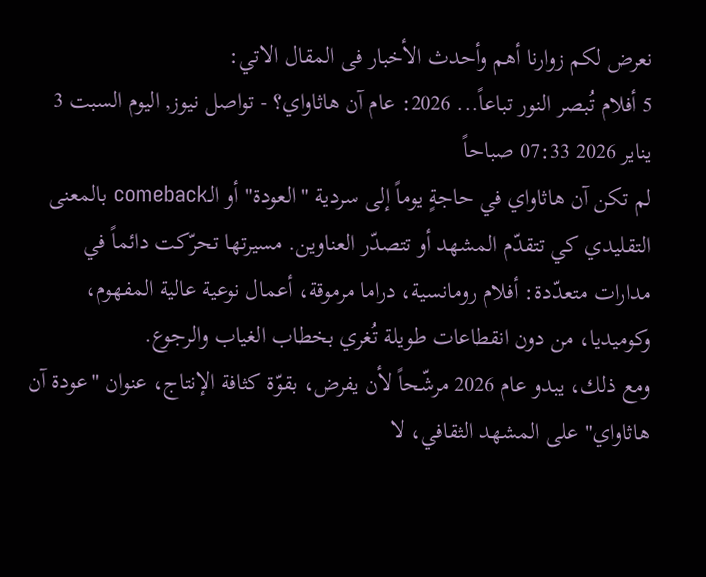نعرض لكم زوارنا أهم وأحدث الأخبار فى المقال الاتي:
5 أفلام تُبصر النور تباعاً... 2026: عام آن هاثاواي؟ - تواصل نيوز, اليوم السبت 3 يناير 2026 07:33 صباحاً
لم تكن آن هاثاواي في حاجةٍ يوماً إلى سردية "العودة" أو الـcomeback بالمعنى التقليدي كي تتقدّم المشهد أو تتصدّر العناوين. مسيرتها تحرّكت دائماً في مدارات متعدّدة: أفلام رومانسية، دراما مرموقة، أعمال نوعية عالية المفهوم، وكوميديا، من دون انقطاعات طويلة تُغري بخطاب الغياب والرجوع.
ومع ذلك، يبدو عام 2026 مرشّحاً لأن يفرض، بقوّة كثافة الإنتاج، عنوان "عودة آن هاثاواي" على المشهد الثقافي، لا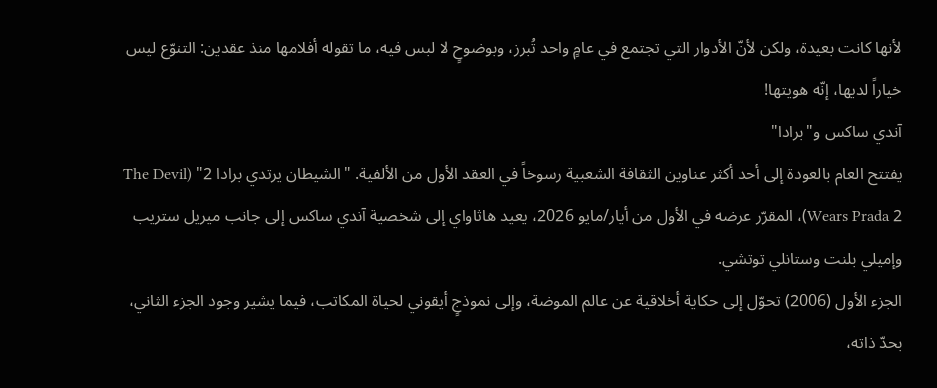لأنها كانت بعيدة، ولكن لأنّ الأدوار التي تجتمع في عامٍ واحد تُبرز، وبوضوحٍ لا لبس فيه، ما تقوله أفلامها منذ عقدين: التنوّع ليس خياراً لديها، إنّه هويتها!
آندي ساكس و"برادا"
يفتتح العام بالعودة إلى أحد أكثر عناوين الثقافة الشعبية رسوخاً في العقد الأول من الألفية. "الشيطان يرتدي برادا 2" (The Devil Wears Prada 2)، المقرّر عرضه في الأول من أيار/مايو 2026، يعيد هاثاواي إلى شخصية آندي ساكس إلى جانب ميريل ستريب وإميلي بلنت وستانلي توتشي.
الجزء الأول (2006) تحوّل إلى حكاية أخلاقية عن عالم الموضة، وإلى نموذجٍ أيقوني لحياة المكاتب، فيما يشير وجود الجزء الثاني، بحدّ ذاته،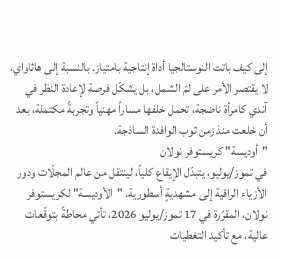إلى كيف باتت النوستالجيا أداة إنتاجية بامتياز. بالنسبة إلى هاثاواي، لا يقتصر الأمر على لمّ الشمل، بل يشكّل فرصة لإعادة النظر في آندي كامرأة ناضجة، تحمل خلفها مساراً مهنياً وتجربةً مكتملة، بعد أن خلعت منذ زمن ثوب الوافدة الساذجة.
"أوديسة" كريستوفر نولان
في تموز/يوليو، يتبدّل الإيقاع كلياً، لينتقل من عالم المجلّات ودور الأزياء الراقية إلى مشهديةٍ أسطورية. "الأوديسة" لكريستوفر نولان، المقرّرة في 17 تموز/يوليو 2026، تأتي محاطةً بتوقّعات عالية، مع تأكيد التغطيات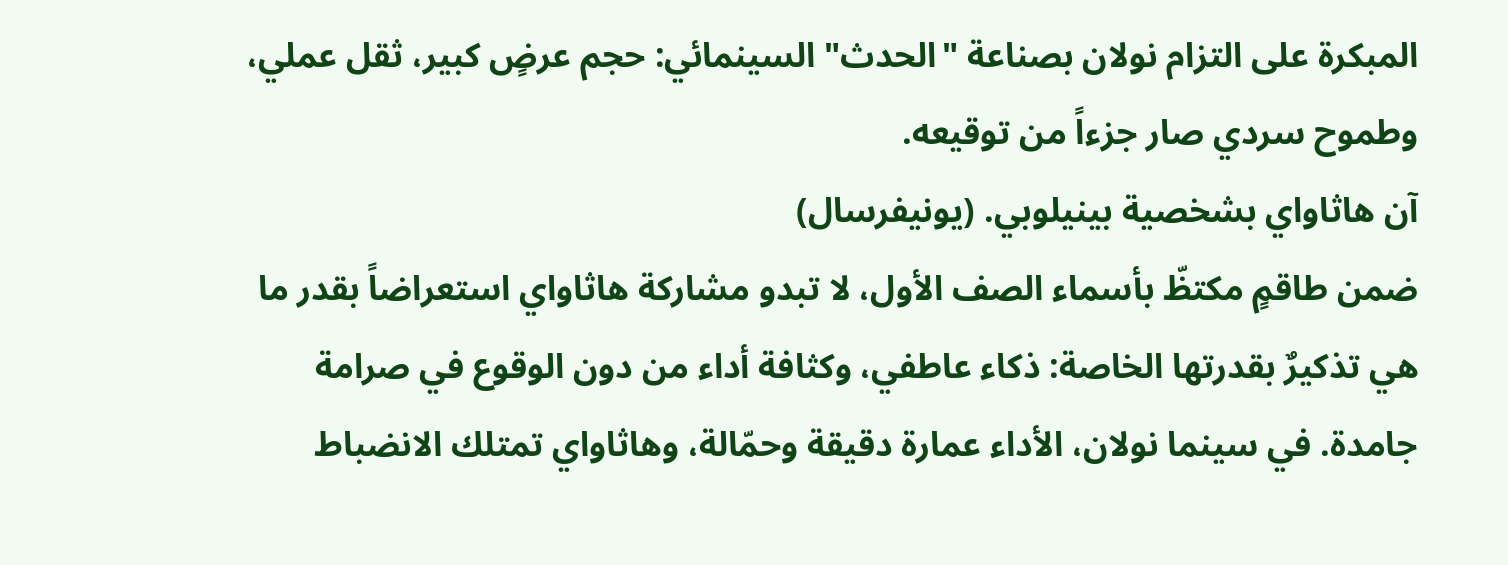المبكرة على التزام نولان بصناعة "الحدث" السينمائي: حجم عرضٍ كبير، ثقل عملي، وطموح سردي صار جزءاً من توقيعه.
آن هاثاواي بشخصية بينيلوبي. (يونيفرسال)
ضمن طاقمٍ مكتظّ بأسماء الصف الأول، لا تبدو مشاركة هاثاواي استعراضاً بقدر ما هي تذكيرٌ بقدرتها الخاصة: ذكاء عاطفي، وكثافة أداء من دون الوقوع في صرامة جامدة. في سينما نولان، الأداء عمارة دقيقة وحمّالة، وهاثاواي تمتلك الانضباط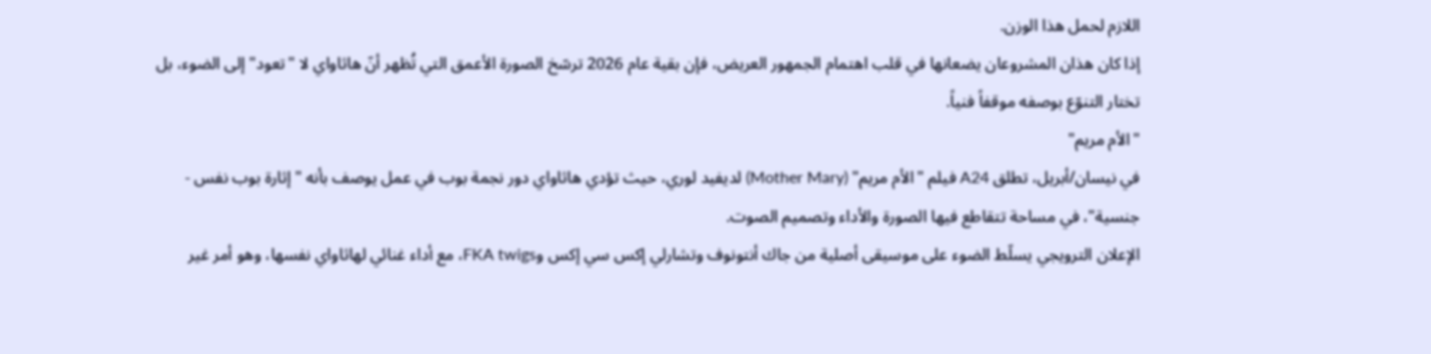اللازم لحمل هذا الوزن.
إذا كان هذان المشروعان يضعانها في قلب اهتمام الجمهور العريض، فإن بقية عام 2026 ترسّخ الصورة الأعمق التي تُظهر أنّ هاثاواي لا "تعود" إلى الضوء، بل تختار التنوّع بوصفه موقفاً فنياً.
"الأم مريم"
في نيسان/أبريل، تطلق A24 فيلم "الأم مريم" (Mother Mary) لديفيد لوري، حيث تؤدي هاثاواي دور نجمة بوب في عمل يوصف بأنه "إثارة بوب نفس - جنسية"، في مساحة تتقاطع فيها الصورة والأداء وتصميم الصوت.
الإعلان الترويجي يسلّط الضوء على موسيقى أصلية من جاك أنتونوف وتشارلي إكس سي إكس وFKA twigs، مع أداء غنائي لهاثاواي نفسها، وهو أمر غير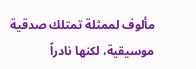مألوف لممثلة تمتلك صدقية موسيقية، لكنها نادراً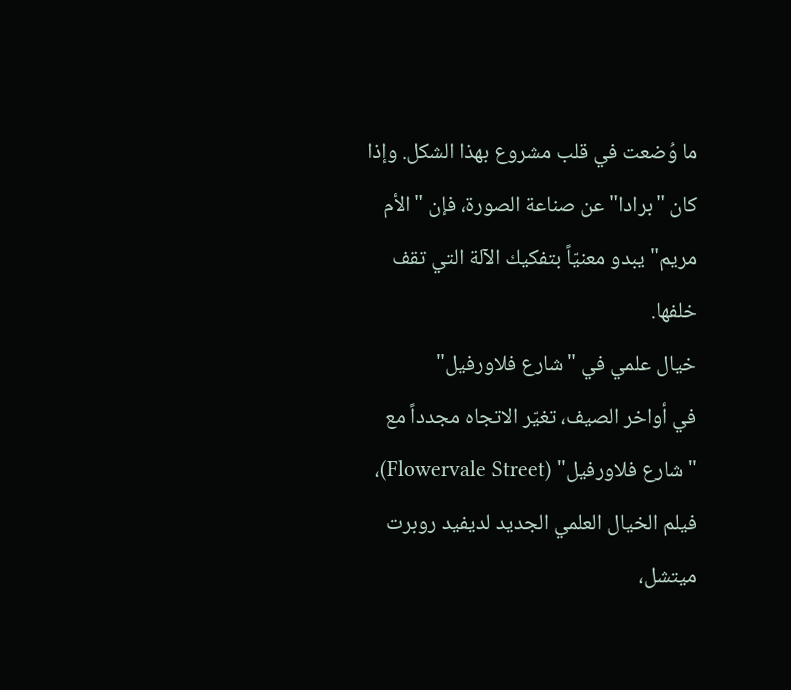ما وُضعت في قلب مشروع بهذا الشكل. وإذا كان "برادا" عن صناعة الصورة، فإن "الأم مريم" يبدو معنيّاً بتفكيك الآلة التي تقف خلفها.
خيال علمي في "شارع فلاورفيل"
في أواخر الصيف، تغيّر الاتجاه مجدداً مع "شارع فلاورفيل" (Flowervale Street)، فيلم الخيال العلمي الجديد لديفيد روبرت ميتشل،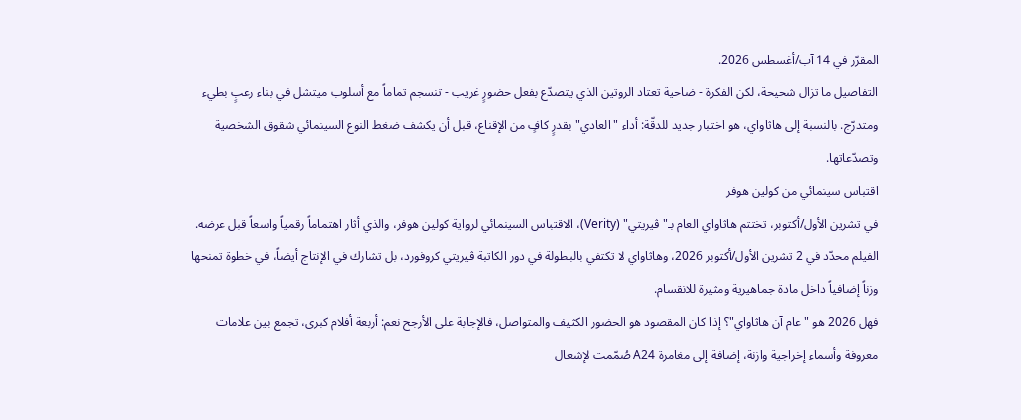المقرّر في 14 آب/أغسطس 2026.
التفاصيل ما تزال شحيحة، لكن الفكرة - ضاحية تعتاد الروتين الذي يتصدّع بفعل حضورٍ غريب - تنسجم تماماً مع أسلوب ميتشل في بناء رعبٍ بطيء ومتدرّج. بالنسبة إلى هاثاواي، هو اختبار جديد للدقّة: أداء "العادي" بقدرٍ كافٍ من الإقناع، قبل أن يكشف ضغط النوع السينمائي شقوق الشخصية وتصدّعاتها.
اقتباس سينمائي من كولين هوفر
في تشرين الأول/أكتوبر، تختتم هاثاواي العام بـ"ڤيريتي" (Verity)، الاقتباس السينمائي لرواية كولين هوفر، والذي أثار اهتماماً رقمياً واسعاً قبل عرضه. الفيلم محدّد في 2 تشرين الأول/أكتوبر 2026، وهاثاواي لا تكتفي بالبطولة في دور الكاتبة ڤيريتي كروفورد، بل تشارك في الإنتاج أيضاً، في خطوة تمنحها وزناً إضافياً داخل مادة جماهيرية ومثيرة للانقسام.
فهل 2026 هو "عام آن هاثاواي"؟ إذا كان المقصود هو الحضور الكثيف والمتواصل، فالإجابة على الأرجح نعم: أربعة أفلام كبرى، تجمع بين علامات معروفة وأسماء إخراجية وازنة، إضافة إلى مغامرة A24 صُمّمت لإشعال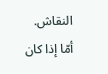النقاش.
أمّا إذا كان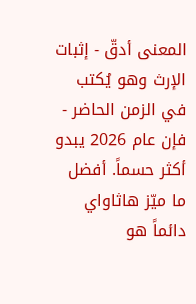المعنى أدقّ - إثبات الإرث وهو يُكتب في الزمن الحاضر - فإن عام 2026 يبدو أكثر حسماً. أفضل ما ميّز هاثاواي دائماً هو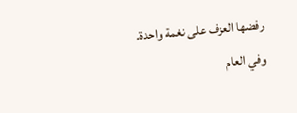رفضها العزف على نغمة واحدة. وفي العام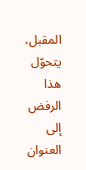المقبل، يتحوّل هذا الرفض إلى العنوان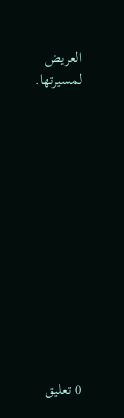العريض لمسيرتها.













0 تعليق